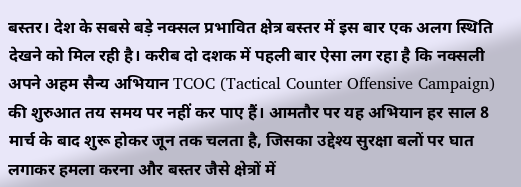बस्तर। देश के सबसे बड़े नक्सल प्रभावित क्षेत्र बस्तर में इस बार एक अलग स्थिति देखने को मिल रही है। करीब दो दशक में पहली बार ऐसा लग रहा है कि नक्सली अपने अहम सैन्य अभियान TCOC (Tactical Counter Offensive Campaign) की शुरुआत तय समय पर नहीं कर पाए हैं। आमतौर पर यह अभियान हर साल 8 मार्च के बाद शुरू होकर जून तक चलता है, जिसका उद्देश्य सुरक्षा बलों पर घात लगाकर हमला करना और बस्तर जैसे क्षेत्रों में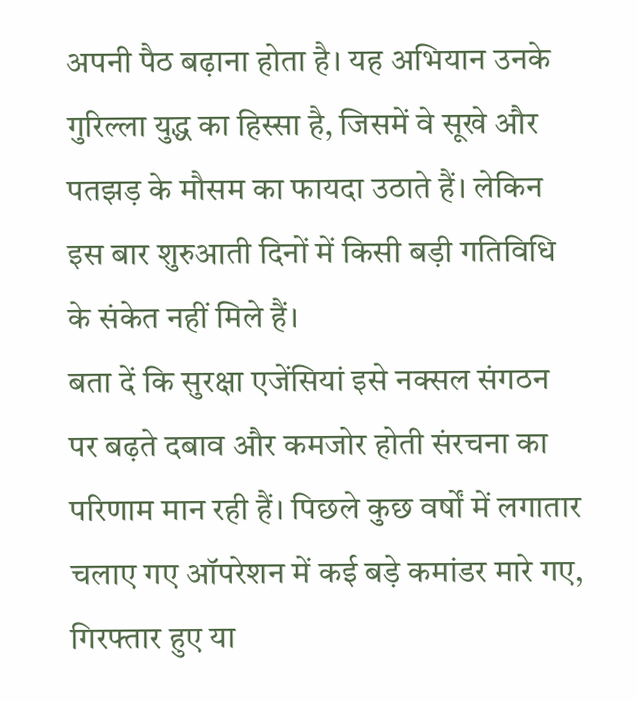अपनी पैठ बढ़ाना होता है। यह अभियान उनके गुरिल्ला युद्ध का हिस्सा है, जिसमें वे सूखे और पतझड़ के मौसम का फायदा उठाते हैं। लेकिन इस बार शुरुआती दिनों में किसी बड़ी गतिविधि के संकेत नहीं मिले हैं।
बता दें कि सुरक्षा एजेंसियां इसे नक्सल संगठन पर बढ़ते दबाव और कमजोर होती संरचना का परिणाम मान रही हैं। पिछले कुछ वर्षों में लगातार चलाए गए ऑपरेशन में कई बड़े कमांडर मारे गए, गिरफ्तार हुए या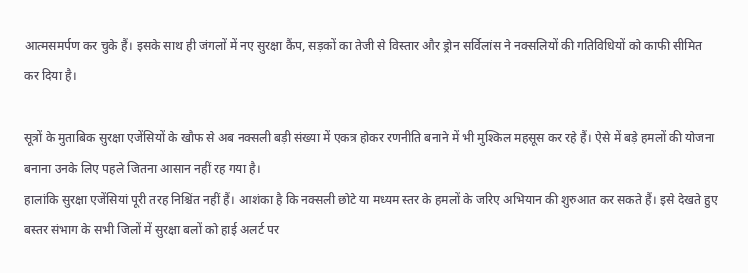आत्मसमर्पण कर चुके हैं। इसके साथ ही जंगलों में नए सुरक्षा कैंप, सड़कों का तेजी से विस्तार और ड्रोन सर्विलांस ने नक्सलियों की गतिविधियों को काफी सीमित कर दिया है।

सूत्रों के मुताबिक सुरक्षा एजेंसियों के खौफ से अब नक्सली बड़ी संख्या में एकत्र होकर रणनीति बनाने में भी मुश्किल महसूस कर रहे हैं। ऐसे में बड़े हमलों की योजना बनाना उनके लिए पहले जितना आसान नहीं रह गया है।
हालांकि सुरक्षा एजेंसियां पूरी तरह निश्चिंत नहीं हैं। आशंका है कि नक्सली छोटे या मध्यम स्तर के हमलों के जरिए अभियान की शुरुआत कर सकते हैं। इसे देखते हुए बस्तर संभाग के सभी जिलों में सुरक्षा बलों को हाई अलर्ट पर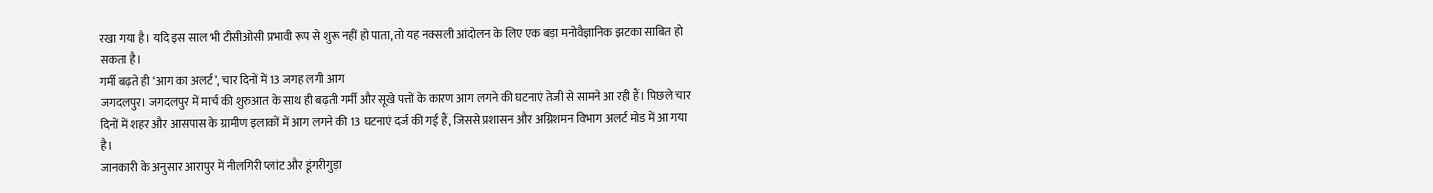रखा गया है। यदि इस साल भी टीसीओसी प्रभावी रूप से शुरू नहीं हो पाता, तो यह नक्सली आंदोलन के लिए एक बड़ा मनोवैज्ञानिक झटका साबित हो सकता है।
गर्मी बढ़ते ही ‘आग का अलर्ट’, चार दिनों में 13 जगह लगी आग
जगदलपुर। जगदलपुर में मार्च की शुरुआत के साथ ही बढ़ती गर्मी और सूखे पत्तों के कारण आग लगने की घटनाएं तेजी से सामने आ रही हैं। पिछले चार दिनों में शहर और आसपास के ग्रामीण इलाकों में आग लगने की 13 घटनाएं दर्ज की गई हैं, जिससे प्रशासन और अग्निशमन विभाग अलर्ट मोड में आ गया है।
जानकारी के अनुसार आरापुर में नीलगिरी प्लांट और डूंगरीगुड़ा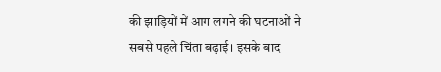की झाड़ियों में आग लगने की घटनाओं ने सबसे पहले चिंता बढ़ाई। इसके बाद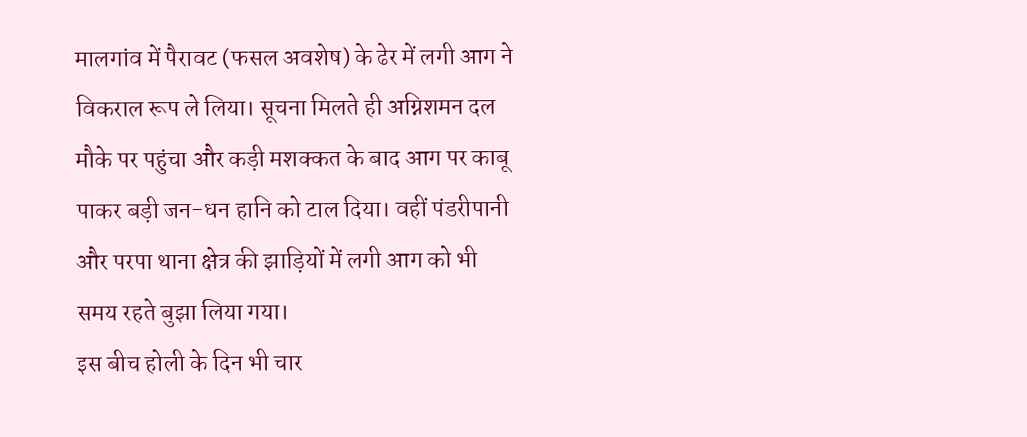मालगांव में पैरावट (फसल अवशेष) के ढेर में लगी आग ने विकराल रूप ले लिया। सूचना मिलते ही अग्निशमन दल मौके पर पहुंचा और कड़ी मशक्कत के बाद आग पर काबू पाकर बड़ी जन-धन हानि को टाल दिया। वहीं पंडरीपानी और परपा थाना क्षेत्र की झाड़ियों में लगी आग को भी समय रहते बुझा लिया गया।
इस बीच होली के दिन भी चार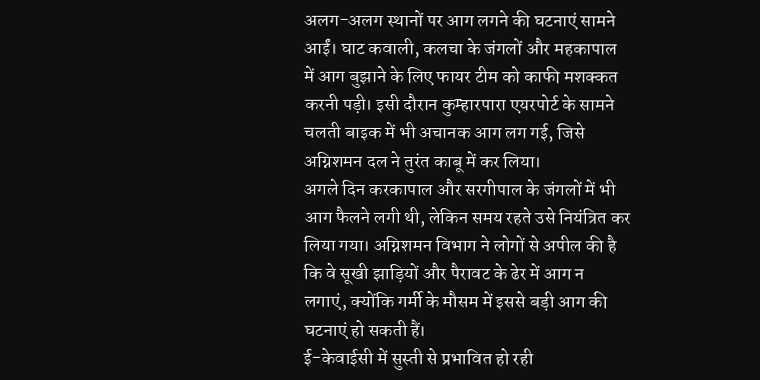अलग-अलग स्थानों पर आग लगने की घटनाएं सामने आईं। घाट कवाली, कलचा के जंगलों और महकापाल में आग बुझाने के लिए फायर टीम को काफी मशक्कत करनी पड़ी। इसी दौरान कुम्हारपारा एयरपोर्ट के सामने चलती बाइक में भी अचानक आग लग गई, जिसे अग्निशमन दल ने तुरंत काबू में कर लिया।
अगले दिन करकापाल और सरगीपाल के जंगलों में भी आग फैलने लगी थी, लेकिन समय रहते उसे नियंत्रित कर लिया गया। अग्निशमन विभाग ने लोगों से अपील की है कि वे सूखी झाड़ियों और पैरावट के ढेर में आग न लगाएं, क्योंकि गर्मी के मौसम में इससे बड़ी आग की घटनाएं हो सकती हैं।
ई-केवाईसी में सुस्ती से प्रभावित हो रही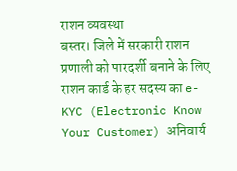राशन व्यवस्था
बस्तर। जिले में सरकारी राशन प्रणाली को पारदर्शी बनाने के लिए राशन कार्ड के हर सदस्य का e-KYC (Electronic Know Your Customer) अनिवार्य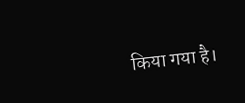किया गया है।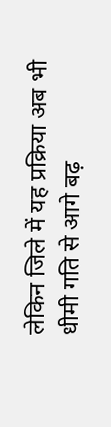लेकिन जिले में यह प्रक्रिया अब भी धीमी गति से आगे बढ़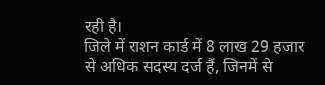रही है।
जिले में राशन कार्ड में 8 लाख 29 हजार से अधिक सदस्य दर्ज हैं, जिनमें से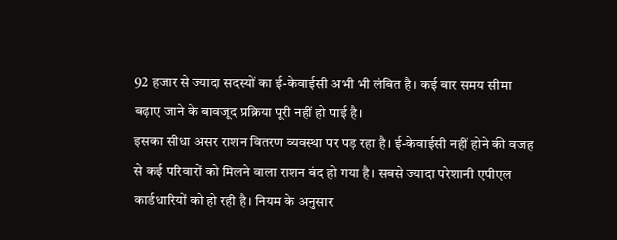92 हजार से ज्यादा सदस्यों का ई-केवाईसी अभी भी लंबित है। कई बार समय सीमा बढ़ाए जाने के बावजूद प्रक्रिया पूरी नहीं हो पाई है।
इसका सीधा असर राशन वितरण व्यवस्था पर पड़ रहा है। ई-केवाईसी नहीं होने की वजह से कई परिवारों को मिलने वाला राशन बंद हो गया है। सबसे ज्यादा परेशानी एपीएल कार्डधारियों को हो रही है। नियम के अनुसार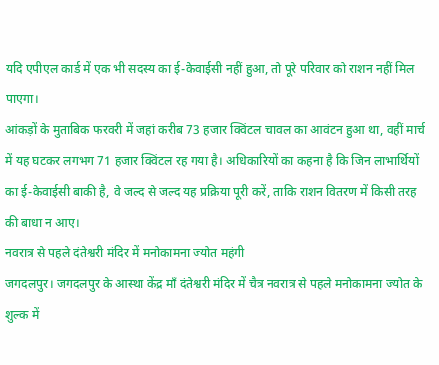यदि एपीएल कार्ड में एक भी सदस्य का ई-केवाईसी नहीं हुआ, तो पूरे परिवार को राशन नहीं मिल पाएगा।
आंकड़ों के मुताबिक फरवरी में जहां करीब 73 हजार क्विंटल चावल का आवंटन हुआ था, वहीं मार्च में यह घटकर लगभग 71 हजार क्विंटल रह गया है। अधिकारियों का कहना है कि जिन लाभार्थियों का ई-केवाईसी बाकी है, वे जल्द से जल्द यह प्रक्रिया पूरी करें, ताकि राशन वितरण में किसी तरह की बाधा न आए।
नवरात्र से पहले दंतेश्वरी मंदिर में मनोकामना ज्योत महंगी
जगदलपुर। जगदलपुर के आस्था केंद्र माँ दंतेश्वरी मंदिर में चैत्र नवरात्र से पहले मनोकामना ज्योत के शुल्क में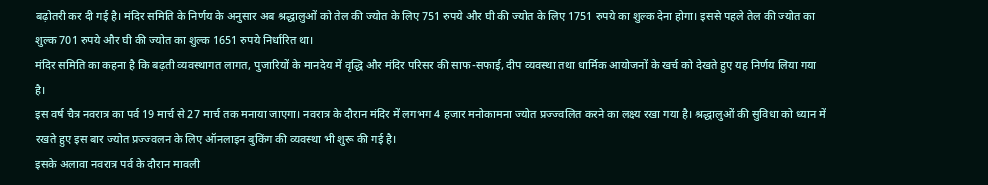बढ़ोतरी कर दी गई है। मंदिर समिति के निर्णय के अनुसार अब श्रद्धालुओं को तेल की ज्योत के लिए 751 रुपये और घी की ज्योत के लिए 1751 रुपये का शुल्क देना होगा। इससे पहले तेल की ज्योत का शुल्क 701 रुपये और घी की ज्योत का शुल्क 1651 रुपये निर्धारित था।
मंदिर समिति का कहना है कि बढ़ती व्यवस्थागत लागत, पुजारियों के मानदेय में वृद्धि और मंदिर परिसर की साफ-सफाई, दीप व्यवस्था तथा धार्मिक आयोजनों के खर्च को देखते हुए यह निर्णय लिया गया है।
इस वर्ष चैत्र नवरात्र का पर्व 19 मार्च से 27 मार्च तक मनाया जाएगा। नवरात्र के दौरान मंदिर में लगभग 4 हजार मनोकामना ज्योत प्रज्ज्वलित करने का लक्ष्य रखा गया है। श्रद्धालुओं की सुविधा को ध्यान में रखते हुए इस बार ज्योत प्रज्ज्वलन के लिए ऑनलाइन बुकिंग की व्यवस्था भी शुरू की गई है।
इसके अलावा नवरात्र पर्व के दौरान मावली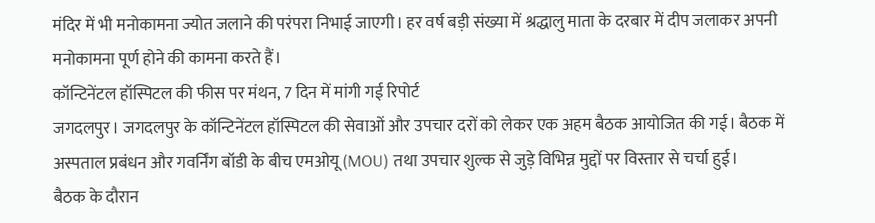मंदिर में भी मनोकामना ज्योत जलाने की परंपरा निभाई जाएगी। हर वर्ष बड़ी संख्या में श्रद्धालु माता के दरबार में दीप जलाकर अपनी मनोकामना पूर्ण होने की कामना करते हैं।
कॉन्टिनेंटल हॉस्पिटल की फीस पर मंथन, 7 दिन में मांगी गई रिपोर्ट
जगदलपुर। जगदलपुर के कॉन्टिनेंटल हॉस्पिटल की सेवाओं और उपचार दरों को लेकर एक अहम बैठक आयोजित की गई। बैठक में अस्पताल प्रबंधन और गवर्निंग बॉडी के बीच एमओयू (MOU) तथा उपचार शुल्क से जुड़े विभिन्न मुद्दों पर विस्तार से चर्चा हुई।
बैठक के दौरान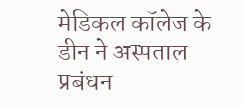मेडिकल कॉलेज के डीन ने अस्पताल प्रबंधन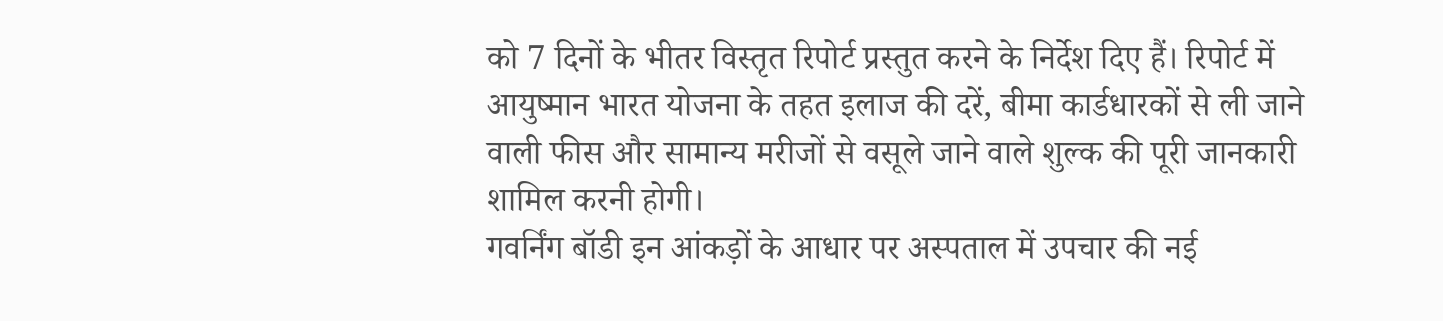को 7 दिनों के भीतर विस्तृत रिपोर्ट प्रस्तुत करने के निर्देश दिए हैं। रिपोर्ट में आयुष्मान भारत योजना के तहत इलाज की दरें, बीमा कार्डधारकों से ली जाने वाली फीस और सामान्य मरीजों से वसूले जाने वाले शुल्क की पूरी जानकारी शामिल करनी होगी।
गवर्निंग बॉडी इन आंकड़ों के आधार पर अस्पताल में उपचार की नई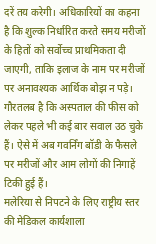दरें तय करेगी। अधिकारियों का कहना है कि शुल्क निर्धारित करते समय मरीजों के हितों को सर्वोच्च प्राथमिकता दी जाएगी, ताकि इलाज के नाम पर मरीजों पर अनावश्यक आर्थिक बोझ न पड़े।
गौरतलब है कि अस्पताल की फीस को लेकर पहले भी कई बार सवाल उठ चुके हैं। ऐसे में अब गवर्निंग बॉडी के फैसले पर मरीजों और आम लोगों की निगाहें टिकी हुई हैं।
मलेरिया से निपटने के लिए राष्ट्रीय स्तर की मेडिकल कार्यशाला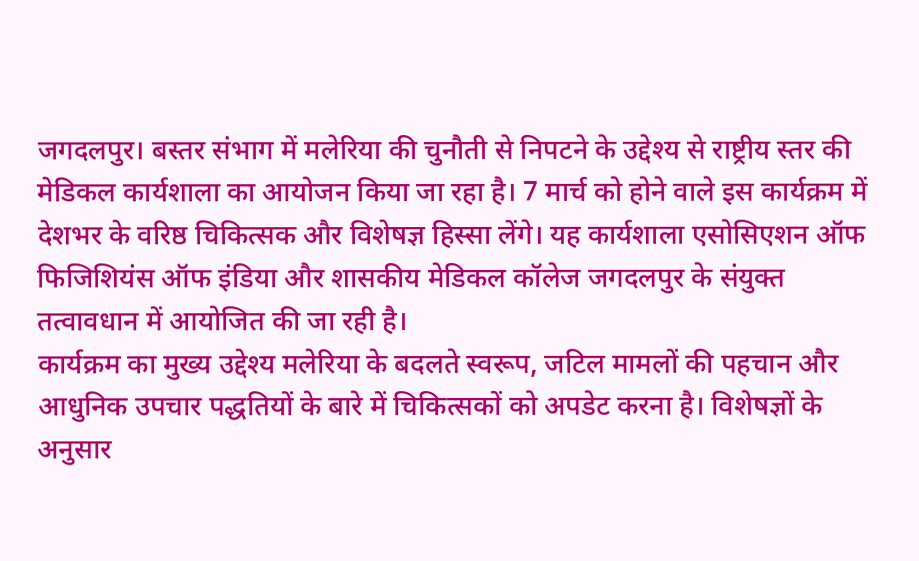जगदलपुर। बस्तर संभाग में मलेरिया की चुनौती से निपटने के उद्देश्य से राष्ट्रीय स्तर की मेडिकल कार्यशाला का आयोजन किया जा रहा है। 7 मार्च को होने वाले इस कार्यक्रम में देशभर के वरिष्ठ चिकित्सक और विशेषज्ञ हिस्सा लेंगे। यह कार्यशाला एसोसिएशन ऑफ फिजिशियंस ऑफ इंडिया और शासकीय मेडिकल कॉलेज जगदलपुर के संयुक्त तत्वावधान में आयोजित की जा रही है।
कार्यक्रम का मुख्य उद्देश्य मलेरिया के बदलते स्वरूप, जटिल मामलों की पहचान और आधुनिक उपचार पद्धतियों के बारे में चिकित्सकों को अपडेट करना है। विशेषज्ञों के अनुसार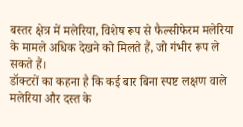बस्तर क्षेत्र में मलेरिया, विशेष रूप से फैल्सीफेरम मलेरिया के मामले अधिक देखने को मिलते हैं, जो गंभीर रूप ले सकते हैं।
डॉक्टरों का कहना है कि कई बार बिना स्पष्ट लक्षण वाले मलेरिया और दस्त के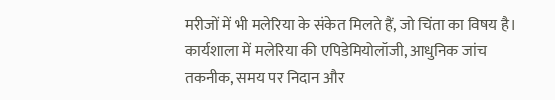मरीजों में भी मलेरिया के संकेत मिलते हैं, जो चिंता का विषय है। कार्यशाला में मलेरिया की एपिडेमियोलॉजी, आधुनिक जांच तकनीक, समय पर निदान और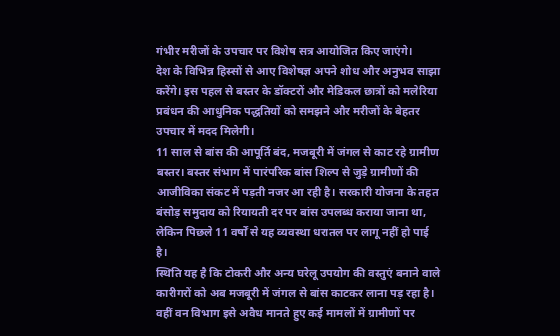गंभीर मरीजों के उपचार पर विशेष सत्र आयोजित किए जाएंगे।
देश के विभिन्न हिस्सों से आए विशेषज्ञ अपने शोध और अनुभव साझा करेंगे। इस पहल से बस्तर के डॉक्टरों और मेडिकल छात्रों को मलेरिया प्रबंधन की आधुनिक पद्धतियों को समझने और मरीजों के बेहतर उपचार में मदद मिलेगी।
11 साल से बांस की आपूर्ति बंद, मजबूरी में जंगल से काट रहे ग्रामीण
बस्तर। बस्तर संभाग में पारंपरिक बांस शिल्प से जुड़े ग्रामीणों की आजीविका संकट में पड़ती नजर आ रही है। सरकारी योजना के तहत बंसोड़ समुदाय को रियायती दर पर बांस उपलब्ध कराया जाना था, लेकिन पिछले 11 वर्षों से यह व्यवस्था धरातल पर लागू नहीं हो पाई है।
स्थिति यह है कि टोकरी और अन्य घरेलू उपयोग की वस्तुएं बनाने वाले कारीगरों को अब मजबूरी में जंगल से बांस काटकर लाना पड़ रहा है। वहीं वन विभाग इसे अवैध मानते हुए कई मामलों में ग्रामीणों पर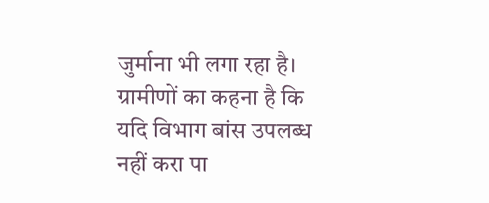जुर्माना भी लगा रहा है।
ग्रामीणों का कहना है कि यदि विभाग बांस उपलब्ध नहीं करा पा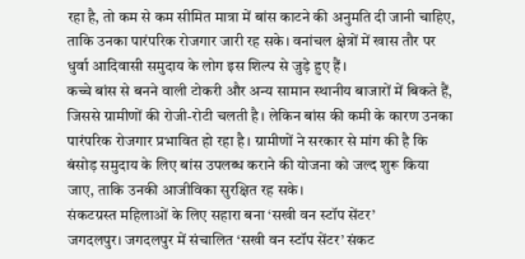रहा है, तो कम से कम सीमित मात्रा में बांस काटने की अनुमति दी जानी चाहिए, ताकि उनका पारंपरिक रोजगार जारी रह सके। वनांचल क्षेत्रों में खास तौर पर धुर्वा आदिवासी समुदाय के लोग इस शिल्प से जुड़े हुए हैं।
कच्चे बांस से बनने वाली टोकरी और अन्य सामान स्थानीय बाजारों में बिकते हैं, जिससे ग्रामीणों की रोजी-रोटी चलती है। लेकिन बांस की कमी के कारण उनका पारंपरिक रोजगार प्रभावित हो रहा है। ग्रामीणों ने सरकार से मांग की है कि बंसोड़ समुदाय के लिए बांस उपलब्ध कराने की योजना को जल्द शुरू किया जाए, ताकि उनकी आजीविका सुरक्षित रह सके।
संकटग्रस्त महिलाओं के लिए सहारा बना ‘सखी वन स्टॉप सेंटर’
जगदलपुर। जगदलपुर में संचालित ‘सखी वन स्टॉप सेंटर’ संकट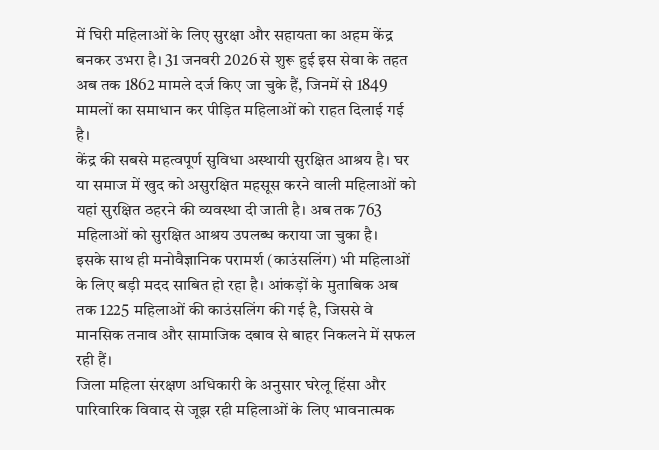में घिरी महिलाओं के लिए सुरक्षा और सहायता का अहम केंद्र बनकर उभरा है। 31 जनवरी 2026 से शुरू हुई इस सेवा के तहत अब तक 1862 मामले दर्ज किए जा चुके हैं, जिनमें से 1849 मामलों का समाधान कर पीड़ित महिलाओं को राहत दिलाई गई है।
केंद्र की सबसे महत्वपूर्ण सुविधा अस्थायी सुरक्षित आश्रय है। घर या समाज में खुद को असुरक्षित महसूस करने वाली महिलाओं को यहां सुरक्षित ठहरने की व्यवस्था दी जाती है। अब तक 763 महिलाओं को सुरक्षित आश्रय उपलब्ध कराया जा चुका है।
इसके साथ ही मनोवैज्ञानिक परामर्श (काउंसलिंग) भी महिलाओं के लिए बड़ी मदद साबित हो रहा है। आंकड़ों के मुताबिक अब तक 1225 महिलाओं की काउंसलिंग की गई है, जिससे वे मानसिक तनाव और सामाजिक दबाव से बाहर निकलने में सफल रही हैं।
जिला महिला संरक्षण अधिकारी के अनुसार घरेलू हिंसा और पारिवारिक विवाद से जूझ रही महिलाओं के लिए भावनात्मक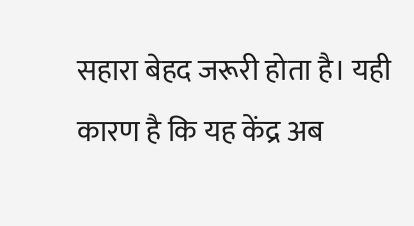सहारा बेहद जरूरी होता है। यही कारण है कि यह केंद्र अब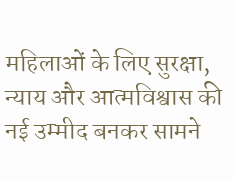महिलाओं के लिए सुरक्षा, न्याय और आत्मविश्वास की नई उम्मीद बनकर सामने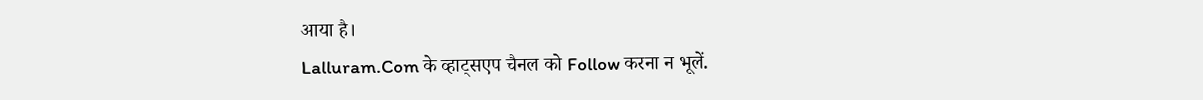आया है।
Lalluram.Com के व्हाट्सएप चैनल को Follow करना न भूलें.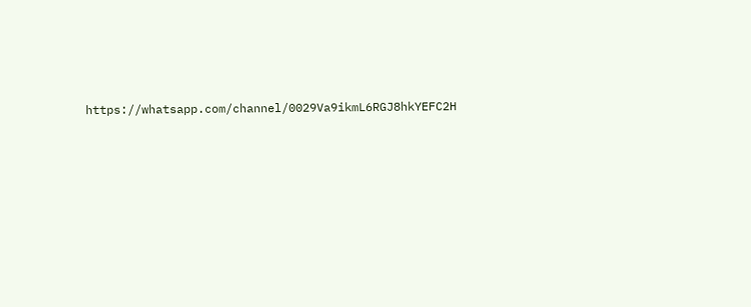https://whatsapp.com/channel/0029Va9ikmL6RGJ8hkYEFC2H